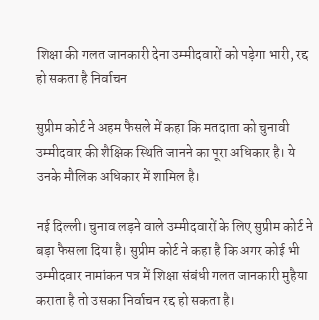शिक्षा की गलत जानकारी देना उम्मीदवारों को पड़ेगा भारी, रद्द हो सकता है निर्वाचन

सुप्रीम कोर्ट ने अहम फैसले में कहा कि मतदाता को चुनावी उम्मीदवार की शैक्षिक स्थिति जानने का पूरा अधिकार है। ये उनके मौलिक अधिकार में शामिल है।

नई दिल्ली। चुनाव लड़ने वाले उम्मीदवारों के लिए सुप्रीम कोर्ट ने बड़ा फैसला दिया है। सुप्रीम कोर्ट ने कहा है कि अगर कोई भी उम्मीदवार नामांकन पत्र में शिक्षा संबंधी गलत जानकारी मुहैया कराता है तो उसका निर्वाचन रद्द हो सकता है।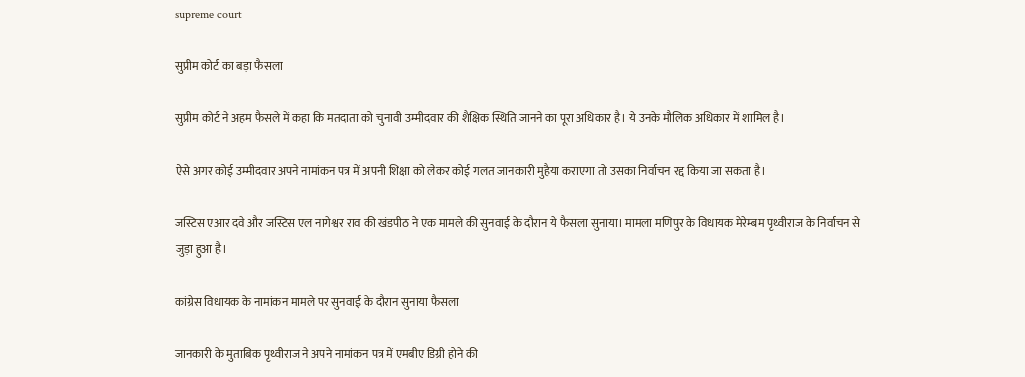supreme court

सुप्रीम कोर्ट का बड़ा फैसला

सुप्रीम कोर्ट ने अहम फैसले में कहा कि मतदाता को चुनावी उम्मीदवार की शैक्षिक स्थिति जानने का पूरा अधिकार है। ये उनके मौलिक अधिकार में शामिल है।

ऐसे अगर कोई उम्मीदवार अपने नामांकन पत्र में अपनी शिक्षा को लेकर कोई गलत जानकारी मुहैया कराएगा तो उसका निर्वाचन रद्द किया जा सकता है।

जस्टिस एआर दवे और जस्टिस एल नागेश्वर राव की खंडपीठ ने एक मामले की सुनवाई के दौरान ये फैसला सुनाया। मामला मणिपुर के विधायक मेरेम्बम पृथ्वीराज के निर्वाचन से जुड़ा हुआ है।

कांग्रेस विधायक के नामांकन मामले पर सुनवाई के दौरान सुनाया फैसला

जानकारी के मुताबिक पृथ्वीराज ने अपने नामांकन पत्र में एमबीए डिग्री होने की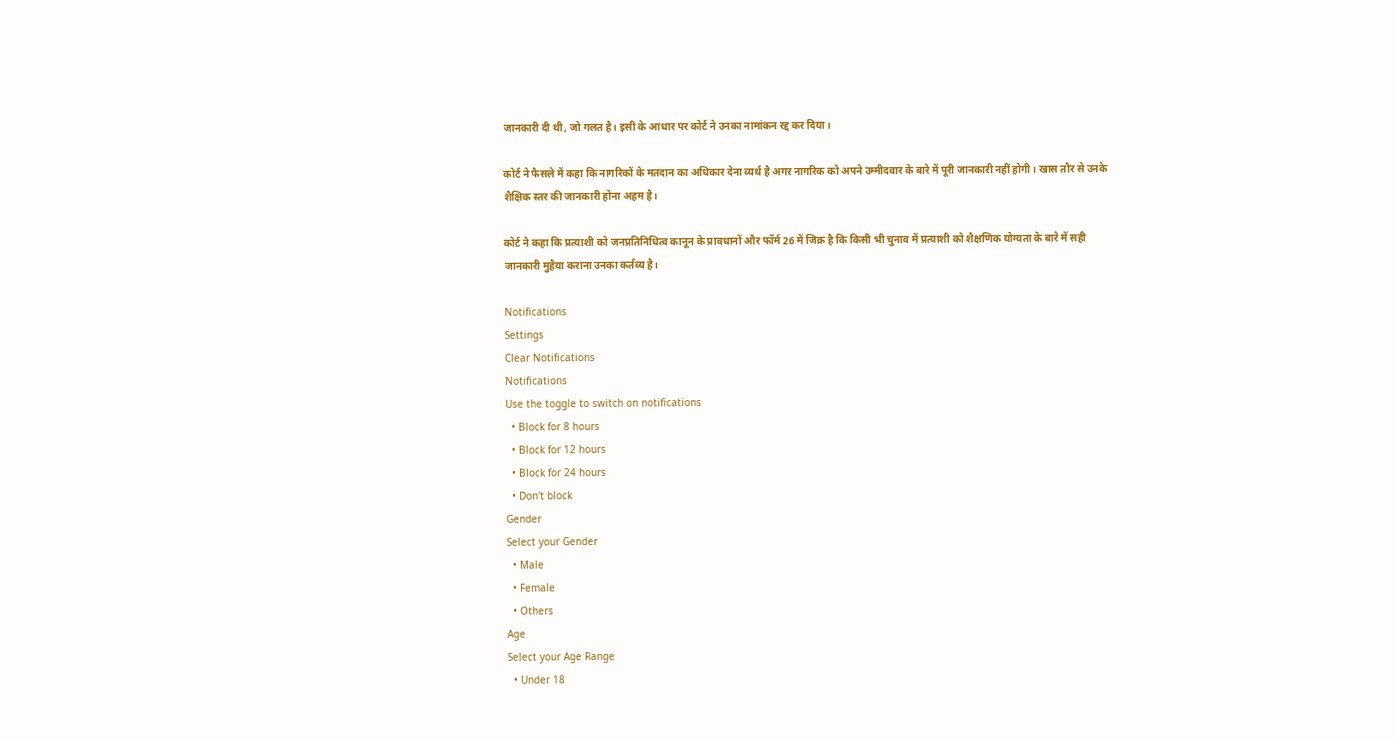जानकारी दी थी, जो गलत है। इसी के आधार पर कोर्ट ने उनका नामांकन रद्द कर दिया।

कोर्ट ने फैसले में कहा कि नागरिकों के मतदान का अधिकार देना व्यर्थ है अगर नागरिक को अपने उम्मीदवार के बारे में पूरी जानकारी नहीं होगी। खास तौर से उनके शैक्षिक स्तर की जानकारी होना अहम है।

कोर्ट ने कहा कि प्रत्याशी को जनप्रतिनिधित्व कानून के प्रावधानों और फॉर्म 26 में जिक्र है कि किसी भी चुनाव में प्रत्याशी को शैक्षणिक योग्यता के बारे में सही जानकारी मुहैया कराना उनका कर्तव्य है।

Notifications
Settings
Clear Notifications
Notifications
Use the toggle to switch on notifications
  • Block for 8 hours
  • Block for 12 hours
  • Block for 24 hours
  • Don't block
Gender
Select your Gender
  • Male
  • Female
  • Others
Age
Select your Age Range
  • Under 18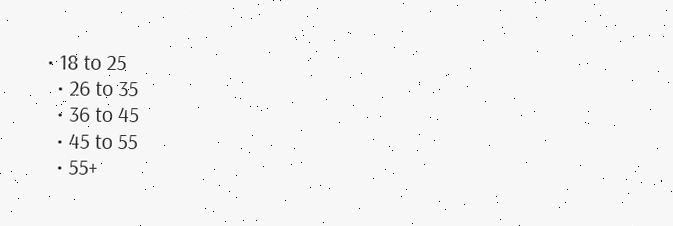• 18 to 25
  • 26 to 35
  • 36 to 45
  • 45 to 55
  • 55+